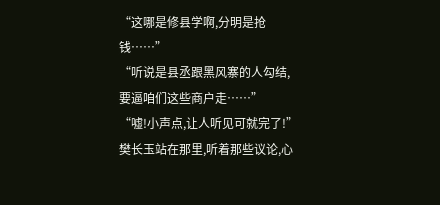“这哪是修县学啊,分明是抢钱……”
“听说是县丞跟黑风寨的人勾结,要逼咱们这些商户走……”
“嘘!小声点,让人听见可就完了!”
樊长玉站在那里,听着那些议论,心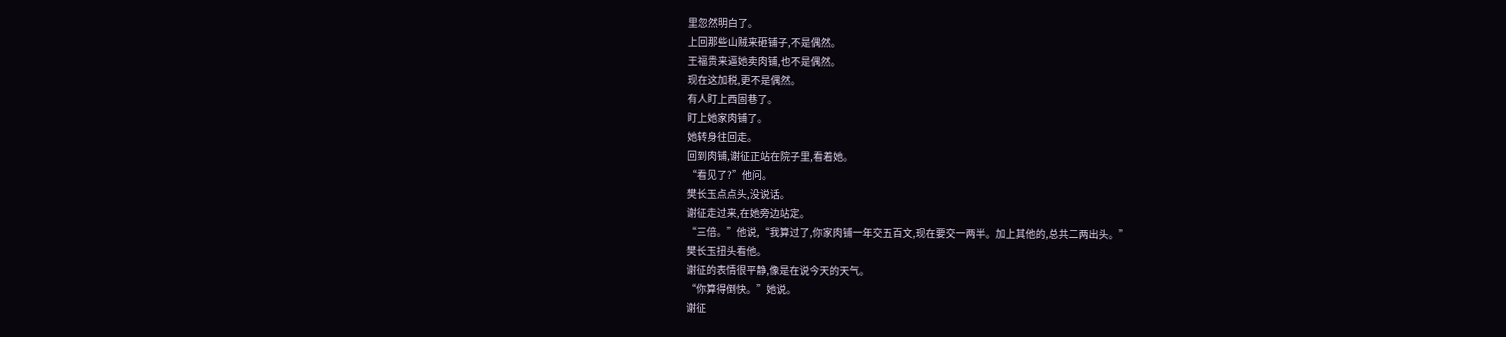里忽然明白了。
上回那些山贼来砸铺子,不是偶然。
王福贵来逼她卖肉铺,也不是偶然。
现在这加税,更不是偶然。
有人盯上西固巷了。
盯上她家肉铺了。
她转身往回走。
回到肉铺,谢征正站在院子里,看着她。
“看见了?”他问。
樊长玉点点头,没说话。
谢征走过来,在她旁边站定。
“三倍。”他说,“我算过了,你家肉铺一年交五百文,现在要交一两半。加上其他的,总共二两出头。”
樊长玉扭头看他。
谢征的表情很平静,像是在说今天的天气。
“你算得倒快。”她说。
谢征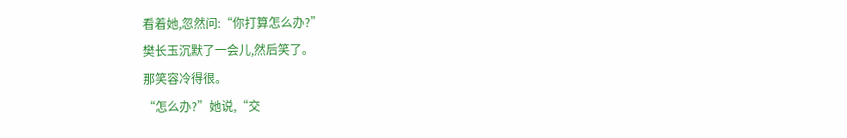看着她,忽然问:“你打算怎么办?”
樊长玉沉默了一会儿,然后笑了。
那笑容冷得很。
“怎么办?”她说,“交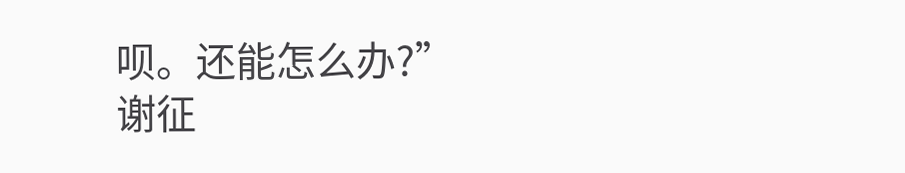呗。还能怎么办?”
谢征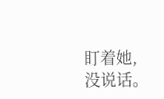盯着她,没说话。